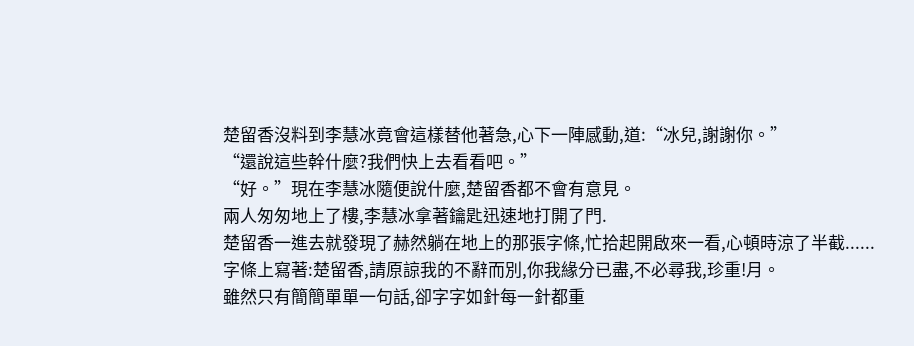楚留香沒料到李慧冰竟會這樣替他著急,心下一陣感動,道:“冰兒,謝謝你。”
“還說這些幹什麼?我們快上去看看吧。”
“好。”現在李慧冰隨便說什麼,楚留香都不會有意見。
兩人匆匆地上了樓,李慧冰拿著鑰匙迅速地打開了門.
楚留香一進去就發現了赫然躺在地上的那張字條,忙拾起開啟來一看,心頓時涼了半截......
字條上寫著:楚留香,請原諒我的不辭而別,你我緣分已盡,不必尋我,珍重!月。
雖然只有簡簡單單一句話,卻字字如針每一針都重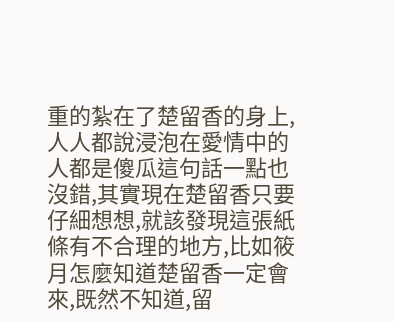重的紮在了楚留香的身上,人人都說浸泡在愛情中的人都是傻瓜這句話一點也沒錯,其實現在楚留香只要仔細想想,就該發現這張紙條有不合理的地方,比如筱月怎麼知道楚留香一定會來,既然不知道,留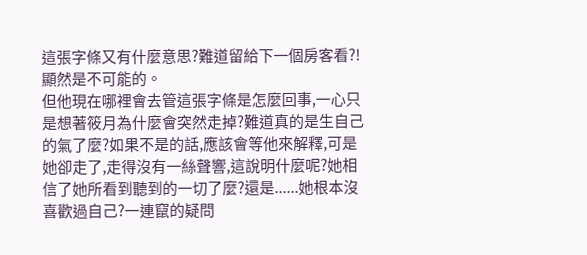這張字條又有什麼意思?難道留給下一個房客看?!顯然是不可能的。
但他現在哪裡會去管這張字條是怎麼回事,一心只是想著筱月為什麼會突然走掉?難道真的是生自己的氣了麼?如果不是的話,應該會等他來解釋,可是她卻走了,走得沒有一絲聲響,這說明什麼呢?她相信了她所看到聽到的一切了麼?還是......她根本沒喜歡過自己?一連竄的疑問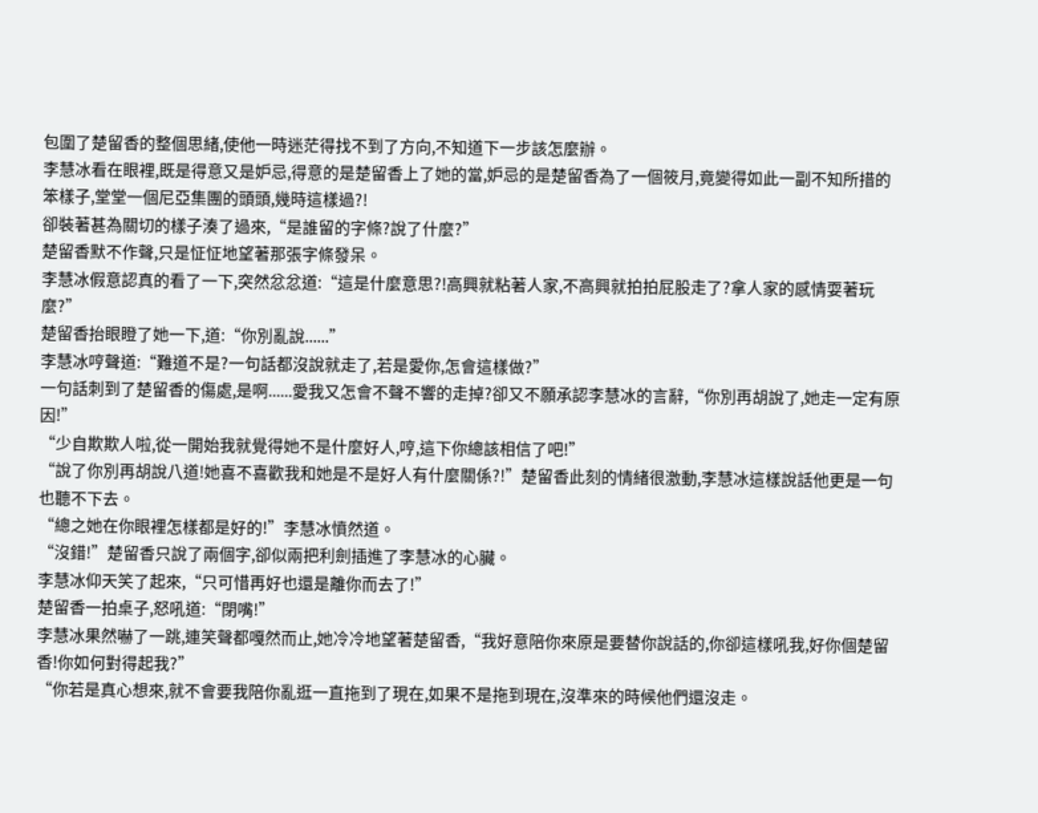包圍了楚留香的整個思緒,使他一時迷茫得找不到了方向,不知道下一步該怎麼辦。
李慧冰看在眼裡,既是得意又是妒忌,得意的是楚留香上了她的當,妒忌的是楚留香為了一個筱月,竟變得如此一副不知所措的笨樣子,堂堂一個尼亞集團的頭頭,幾時這樣過?!
卻裝著甚為關切的樣子湊了過來,“是誰留的字條?說了什麼?”
楚留香默不作聲,只是怔怔地望著那張字條發呆。
李慧冰假意認真的看了一下,突然忿忿道:“這是什麼意思?!高興就粘著人家,不高興就拍拍屁股走了?拿人家的感情耍著玩麼?”
楚留香抬眼瞪了她一下,道:“你別亂說......”
李慧冰哼聲道:“難道不是?一句話都沒說就走了,若是愛你,怎會這樣做?”
一句話刺到了楚留香的傷處,是啊......愛我又怎會不聲不響的走掉?卻又不願承認李慧冰的言辭,“你別再胡說了,她走一定有原因!”
“少自欺欺人啦,從一開始我就覺得她不是什麼好人,哼,這下你總該相信了吧!”
“說了你別再胡說八道!她喜不喜歡我和她是不是好人有什麼關係?!”楚留香此刻的情緒很激動,李慧冰這樣說話他更是一句也聽不下去。
“總之她在你眼裡怎樣都是好的!”李慧冰憤然道。
“沒錯!”楚留香只說了兩個字,卻似兩把利劍插進了李慧冰的心臟。
李慧冰仰天笑了起來,“只可惜再好也還是離你而去了!”
楚留香一拍桌子,怒吼道:“閉嘴!”
李慧冰果然嚇了一跳,連笑聲都嘎然而止,她冷冷地望著楚留香,“我好意陪你來原是要替你說話的,你卻這樣吼我,好你個楚留香!你如何對得起我?”
“你若是真心想來,就不會要我陪你亂逛一直拖到了現在,如果不是拖到現在,沒準來的時候他們還沒走。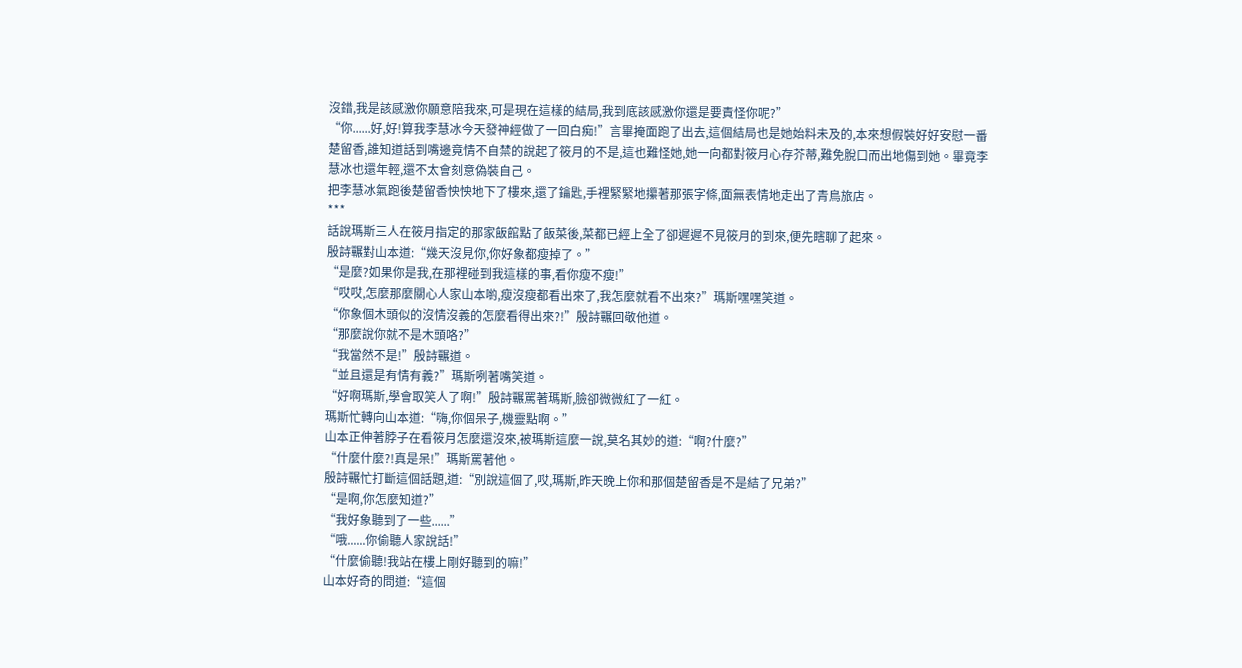沒錯,我是該感激你願意陪我來,可是現在這樣的結局,我到底該感激你還是要責怪你呢?”
“你......好,好!算我李慧冰今天發神經做了一回白痴!”言畢掩面跑了出去,這個結局也是她始料未及的,本來想假裝好好安慰一番楚留香,誰知道話到嘴邊竟情不自禁的說起了筱月的不是,這也難怪她,她一向都對筱月心存芥蒂,難免脫口而出地傷到她。畢竟李慧冰也還年輕,還不太會刻意偽裝自己。
把李慧冰氣跑後楚留香怏怏地下了樓來,還了鑰匙,手裡緊緊地攥著那張字條,面無表情地走出了青鳥旅店。
***
話說瑪斯三人在筱月指定的那家飯館點了飯菜後,菜都已經上全了卻遲遲不見筱月的到來,便先瞎聊了起來。
殷詩囅對山本道:“幾天沒見你,你好象都瘦掉了。”
“是麼?如果你是我,在那裡碰到我這樣的事,看你瘦不瘦!”
“哎哎,怎麼那麼關心人家山本喲,瘦沒瘦都看出來了,我怎麼就看不出來?”瑪斯嘿嘿笑道。
“你象個木頭似的沒情沒義的怎麼看得出來?!”殷詩囅回敬他道。
“那麼說你就不是木頭咯?”
“我當然不是!”殷詩囅道。
“並且還是有情有義?”瑪斯咧著嘴笑道。
“好啊瑪斯,學會取笑人了啊!”殷詩囅罵著瑪斯,臉卻微微紅了一紅。
瑪斯忙轉向山本道:“嗨,你個呆子,機靈點啊。”
山本正伸著脖子在看筱月怎麼還沒來,被瑪斯這麼一說,莫名其妙的道:“啊?什麼?”
“什麼什麼?!真是呆!”瑪斯罵著他。
殷詩囅忙打斷這個話題,道:“別說這個了,哎,瑪斯,昨天晚上你和那個楚留香是不是結了兄弟?”
“是啊,你怎麼知道?”
“我好象聽到了一些......”
“哦......你偷聽人家說話!”
“什麼偷聽!我站在樓上剛好聽到的嘛!”
山本好奇的問道:“這個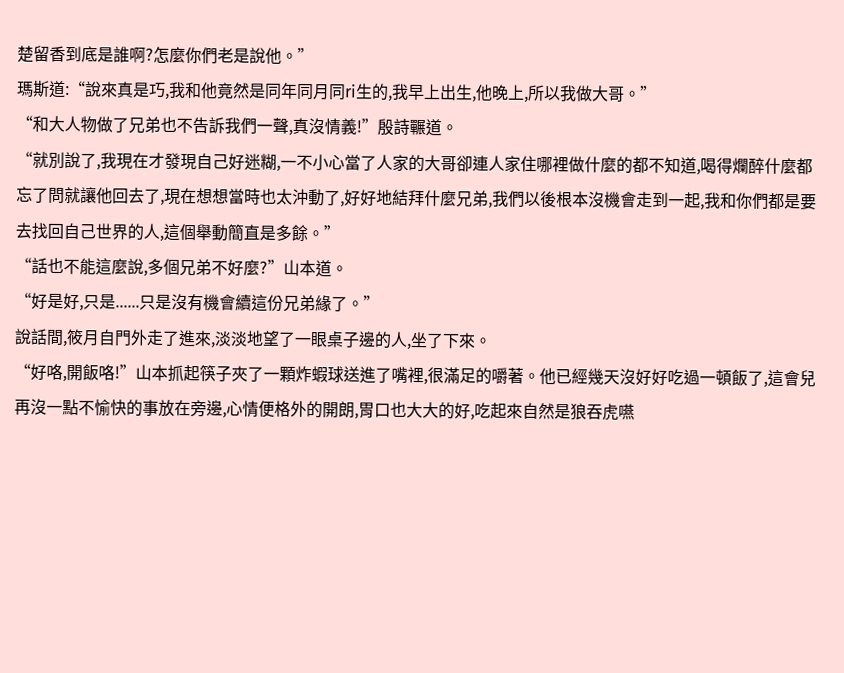楚留香到底是誰啊?怎麼你們老是說他。”
瑪斯道:“說來真是巧,我和他竟然是同年同月同ri生的,我早上出生,他晚上,所以我做大哥。”
“和大人物做了兄弟也不告訴我們一聲,真沒情義!”殷詩囅道。
“就別說了,我現在才發現自己好迷糊,一不小心當了人家的大哥卻連人家住哪裡做什麼的都不知道,喝得爛醉什麼都忘了問就讓他回去了,現在想想當時也太沖動了,好好地結拜什麼兄弟,我們以後根本沒機會走到一起,我和你們都是要去找回自己世界的人,這個舉動簡直是多餘。”
“話也不能這麼說,多個兄弟不好麼?”山本道。
“好是好,只是......只是沒有機會續這份兄弟緣了。”
說話間,筱月自門外走了進來,淡淡地望了一眼桌子邊的人,坐了下來。
“好咯,開飯咯!”山本抓起筷子夾了一顆炸蝦球送進了嘴裡,很滿足的嚼著。他已經幾天沒好好吃過一頓飯了,這會兒再沒一點不愉快的事放在旁邊,心情便格外的開朗,胃口也大大的好,吃起來自然是狼吞虎嚥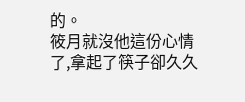的。
筱月就沒他這份心情了,拿起了筷子卻久久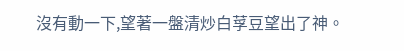沒有動一下,望著一盤清炒白莩豆望出了神。